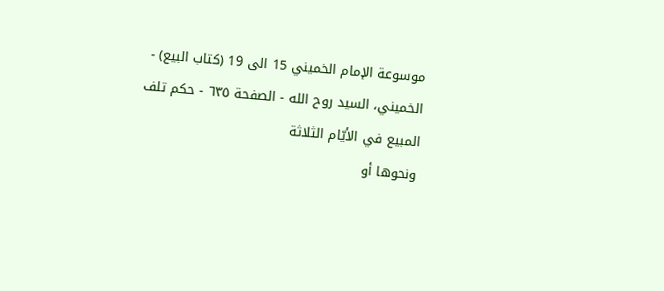موسوعة الإمام الخميني 15 الى 19 (كتاب البيع) - الخميني، السيد روح الله - الصفحة ٦٣٥ - حكم تلف المبيع في الأيّام الثلاثة
ونحوها أو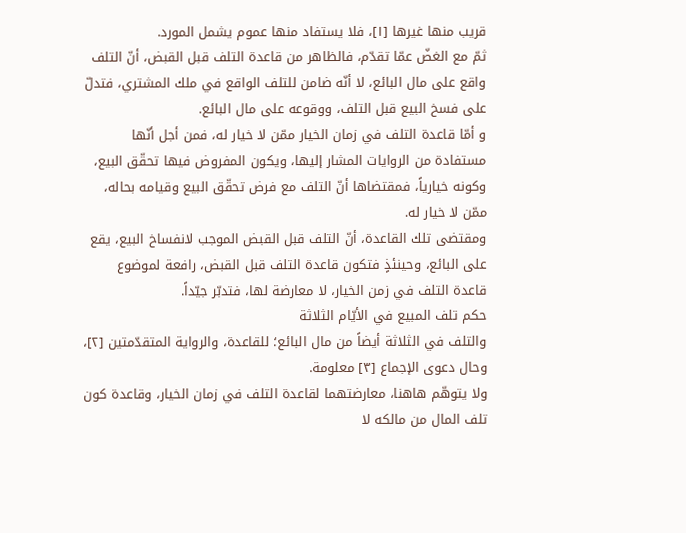قريب منها غيرها [١]، فلا يستفاد منها عموم يشمل المورد.
ثمّ مع الغضّ عمّا تقدّم، فالظاهر من قاعدة التلف قبل القبض، أنّ التلف واقع على مال البائع، لا أنّه ضامن للتلف الواقع في ملك المشتري، فتدلّ على فسخ البيع قبل التلف، ووقوعه على مال البائع.
و أمّا قاعدة التلف في زمان الخيار ممّن لا خيار له، فمن أجل أنّها مستفادة من الروايات المشار إليها، ويكون المفروض فيها تحقّق البيع، وكونه خيارياً، فمقتضاها أنّ التلف مع فرض تحقّق البيع وقيامه بحاله، ممّن لا خيار له.
ومقتضى تلك القاعدة، أنّ التلف قبل القبض الموجب لانفساخ البيع، يقع على البائع، وحينئذٍ فتكون قاعدة التلف قبل القبض، رافعة لموضوع قاعدة التلف في زمن الخيار، لا معارضة لها، فتدبّر جيّداً.
حكم تلف المبيع في الأيّام الثلاثة
والتلف في الثلاثة أيضاً من مال البائع؛ للقاعدة، والرواية المتقدّمتين [٢]، وحال دعوى الإجماع [٣] معلومة.
ولا يتوهّم هاهنا، معارضتهما لقاعدة التلف في زمان الخيار، وقاعدة كون تلف المال من مالكه لا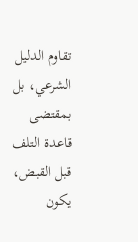تقاوم الدليل الشرعي، بل بمقتضى قاعدة التلف قبل القبض، يكون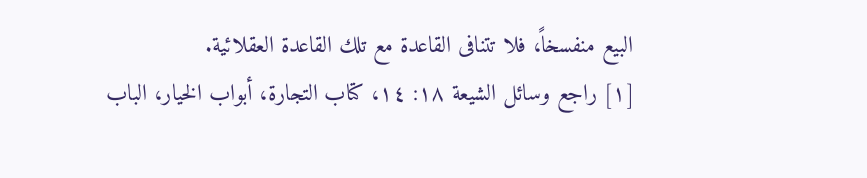البيع منفسخاً، فلا تتنافى القاعدة مع تلك القاعدة العقلائية.
[١] راجع وسائل الشيعة ١٨: ١٤، كتاب التجارة، أبواب الخيار، الباب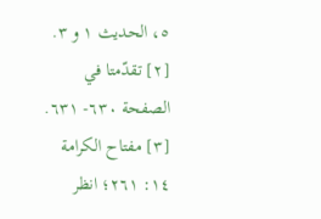٥، الحديث ١ و ٣.
[٢] تقدّمتا في الصفحة ٦٣٠- ٦٣١.
[٣] مفتاح الكرامة ١٤: ٢٦١؛ انظر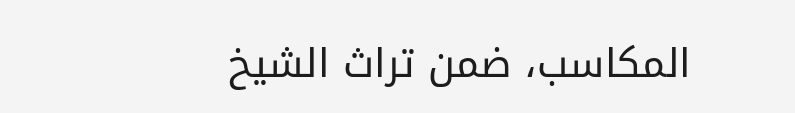المكاسب، ضمن تراث الشيخ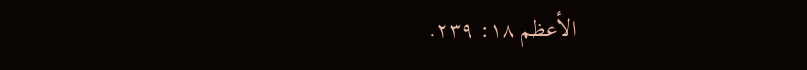الأعظم ١٨: ٢٣٩.